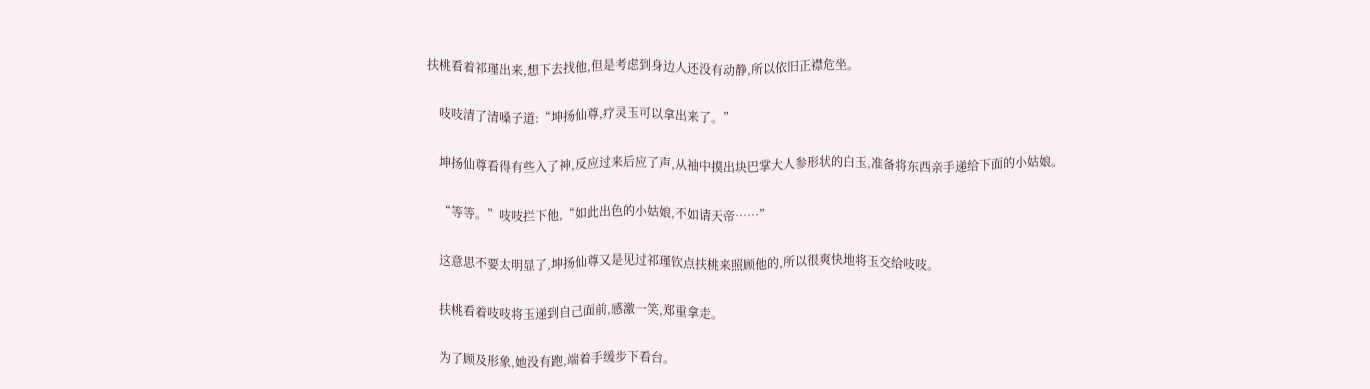扶桃看着祁瑾出来,想下去找他,但是考虑到身边人还没有动静,所以依旧正襟危坐。

    吱吱清了清嗓子道:“坤扬仙尊,疗灵玉可以拿出来了。”

    坤扬仙尊看得有些入了神,反应过来后应了声,从袖中摸出块巴掌大人参形状的白玉,准备将东西亲手递给下面的小姑娘。

    “等等。”吱吱拦下他,“如此出色的小姑娘,不如请天帝……”

    这意思不要太明显了,坤扬仙尊又是见过祁瑾钦点扶桃来照顾他的,所以很爽快地将玉交给吱吱。

    扶桃看着吱吱将玉递到自己面前,感激一笑,郑重拿走。

    为了顾及形象,她没有跑,端着手缓步下看台。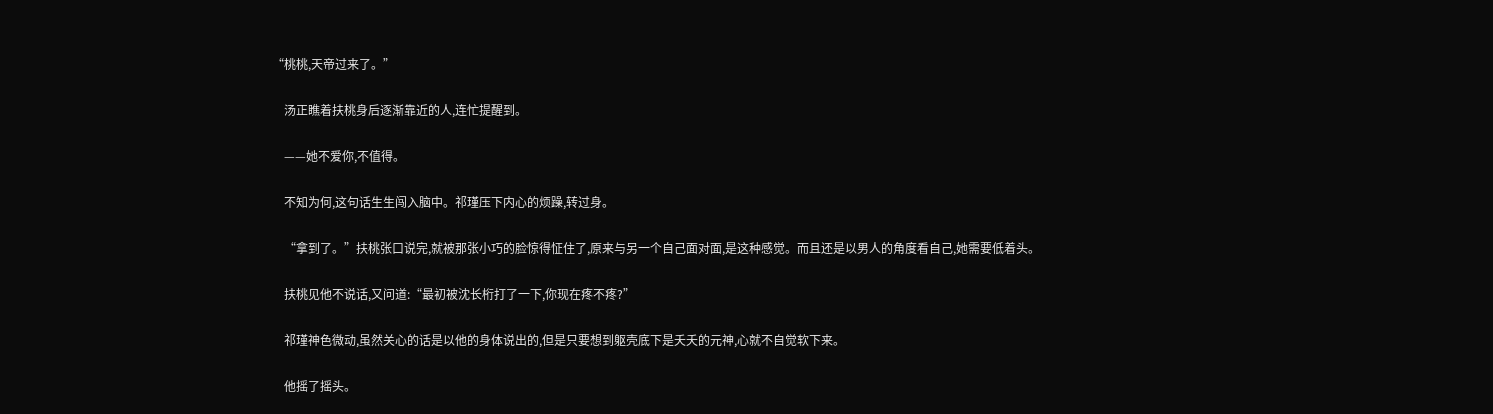“桃桃,天帝过来了。”

    汤正瞧着扶桃身后逐渐靠近的人,连忙提醒到。

    ——她不爱你,不值得。

    不知为何,这句话生生闯入脑中。祁瑾压下内心的烦躁,转过身。

    “拿到了。”扶桃张口说完,就被那张小巧的脸惊得怔住了,原来与另一个自己面对面,是这种感觉。而且还是以男人的角度看自己,她需要低着头。

    扶桃见他不说话,又问道:“最初被沈长桁打了一下,你现在疼不疼?”

    祁瑾神色微动,虽然关心的话是以他的身体说出的,但是只要想到躯壳底下是夭夭的元神,心就不自觉软下来。

    他摇了摇头。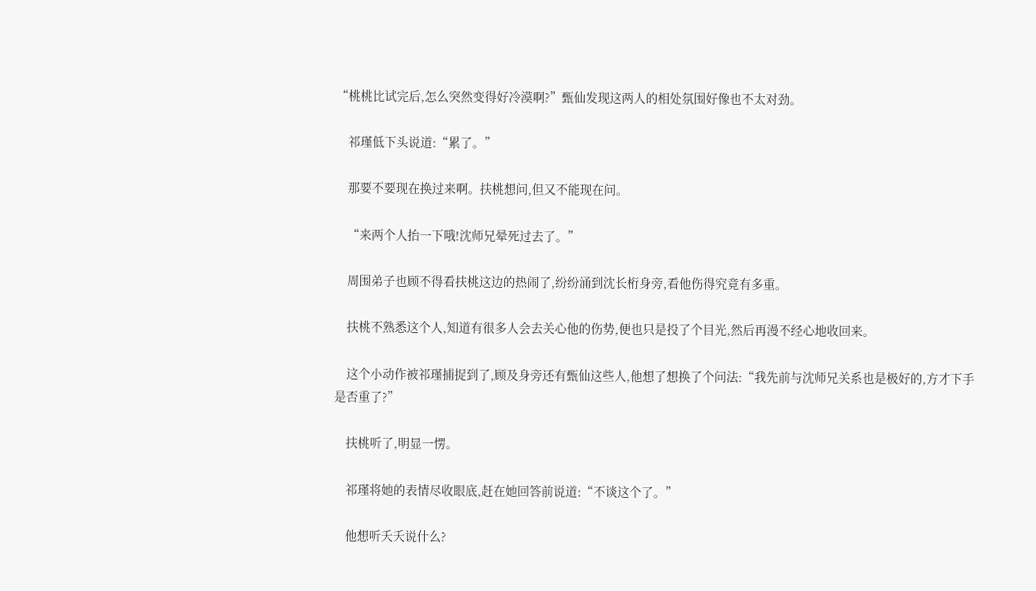“桃桃比试完后,怎么突然变得好冷漠啊?”甄仙发现这两人的相处氛围好像也不太对劲。

    祁瑾低下头说道:“累了。”

    那要不要现在换过来啊。扶桃想问,但又不能现在问。

    “来两个人抬一下哦!沈师兄晕死过去了。”

    周围弟子也顾不得看扶桃这边的热闹了,纷纷涌到沈长桁身旁,看他伤得究竟有多重。

    扶桃不熟悉这个人,知道有很多人会去关心他的伤势,便也只是投了个目光,然后再漫不经心地收回来。

    这个小动作被祁瑾捕捉到了,顾及身旁还有甄仙这些人,他想了想换了个问法:“我先前与沈师兄关系也是极好的,方才下手是否重了?”

    扶桃听了,明显一愣。

    祁瑾将她的表情尽收眼底,赶在她回答前说道:“不谈这个了。”

    他想听夭夭说什么?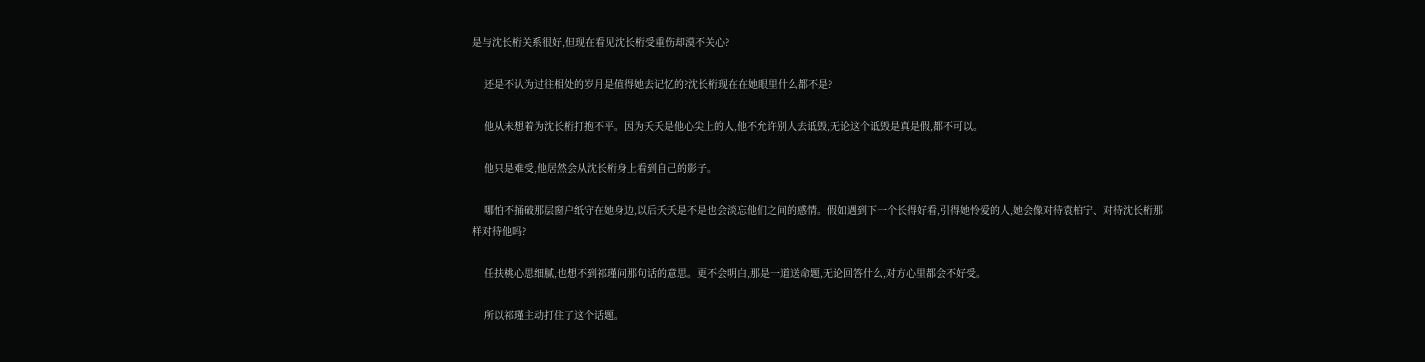是与沈长桁关系很好,但现在看见沈长桁受重伤却漠不关心?

    还是不认为过往相处的岁月是值得她去记忆的?沈长桁现在在她眼里什么都不是?

    他从未想着为沈长桁打抱不平。因为夭夭是他心尖上的人,他不允许别人去诋毁,无论这个诋毁是真是假,都不可以。

    他只是难受,他居然会从沈长桁身上看到自己的影子。

    哪怕不捅破那层窗户纸守在她身边,以后夭夭是不是也会淡忘他们之间的感情。假如遇到下一个长得好看,引得她怜爱的人,她会像对待袁柏宁、对待沈长桁那样对待他吗?

    任扶桃心思细腻,也想不到祁瑾问那句话的意思。更不会明白,那是一道送命题,无论回答什么,对方心里都会不好受。

    所以祁瑾主动打住了这个话题。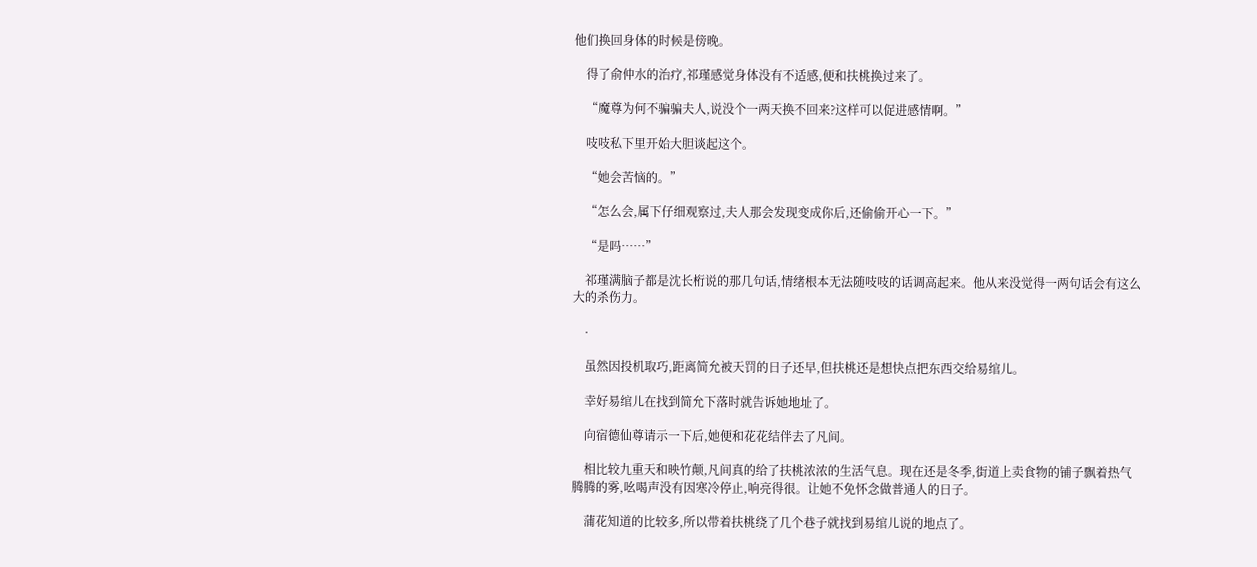他们换回身体的时候是傍晚。

    得了俞仲水的治疗,祁瑾感觉身体没有不适感,便和扶桃换过来了。

    “魔尊为何不骗骗夫人,说没个一两天换不回来?这样可以促进感情啊。”

    吱吱私下里开始大胆谈起这个。

    “她会苦恼的。”

    “怎么会,属下仔细观察过,夫人那会发现变成你后,还偷偷开心一下。”

    “是吗……”

    祁瑾满脑子都是沈长桁说的那几句话,情绪根本无法随吱吱的话调高起来。他从来没觉得一两句话会有这么大的杀伤力。

    ·

    虽然因投机取巧,距离简允被天罚的日子还早,但扶桃还是想快点把东西交给易绾儿。

    幸好易绾儿在找到简允下落时就告诉她地址了。

    向宿德仙尊请示一下后,她便和花花结伴去了凡间。

    相比较九重天和映竹颠,凡间真的给了扶桃浓浓的生活气息。现在还是冬季,街道上卖食物的铺子飘着热气腾腾的雾,吆喝声没有因寒冷停止,响亮得很。让她不免怀念做普通人的日子。

    蒲花知道的比较多,所以带着扶桃绕了几个巷子就找到易绾儿说的地点了。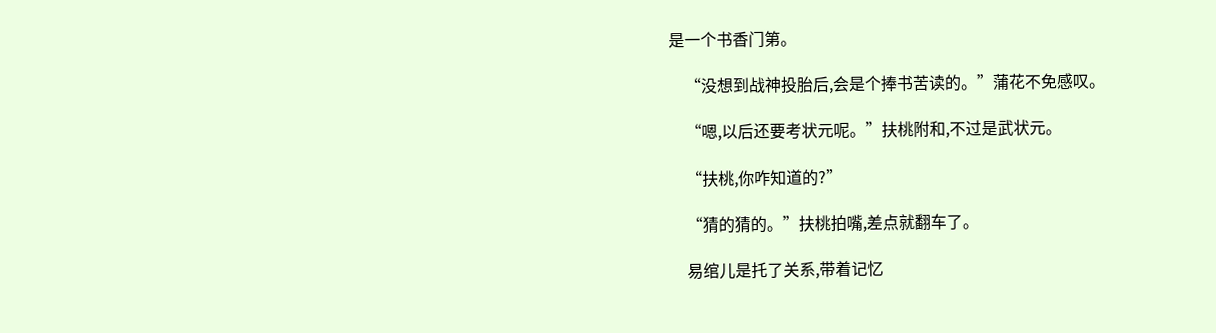是一个书香门第。

    “没想到战神投胎后,会是个捧书苦读的。”蒲花不免感叹。

    “嗯,以后还要考状元呢。”扶桃附和,不过是武状元。

    “扶桃,你咋知道的?”

    “猜的猜的。”扶桃拍嘴,差点就翻车了。

    易绾儿是托了关系,带着记忆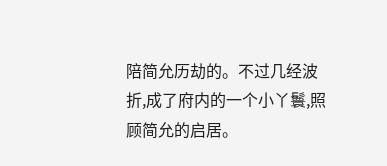陪简允历劫的。不过几经波折,成了府内的一个小丫鬟,照顾简允的启居。